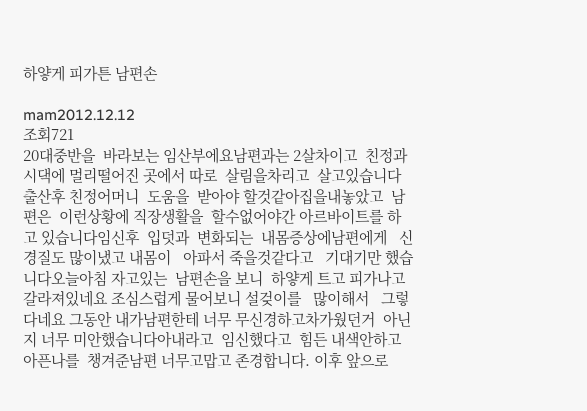하얗게 피가튼 남편손

mam2012.12.12
조회721
20대중반을  바라보는 임산부에요남편과는 2살차이고  친정과  시댁에 멀리떨어진 곳에서 따로  살림을차리고  살고있습니다출산후 친정어머니  도움을  받아야 할것같아집을내놓았고  남편은  이런상황에 직장생활을  할수없어야간 아르바이트를 하고 있습니다임신후  입덧과  변화되는  내몸증상에남편에게   신경질도 많이냈고 내몸이   아파서 죽을것같다고   기대기만 했습니다오늘아침 자고있는  남편손을 보니  하얗게 트고 피가나고갈라져있네요 조심스럽게 물어보니 설겆이를   많이해서   그렇다네요 그동안 내가남편한테 너무 무신경하고차가웠던거  아닌지 너무 미안했습니다아내라고  임신했다고  힘든 내색안하고 아픈나를  챙겨준남편 너무고맙고 존경합니다. 이후 앞으로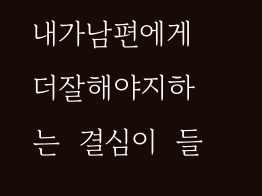내가남편에게 더잘해야지하는  결심이  들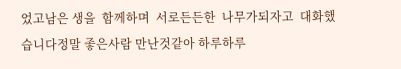었고남은 생을  함께하며  서로든든한  나무가되자고  대화했습니다정말 좋은사람 만난것같아 하루하루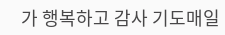가 행복하고 감사 기도매일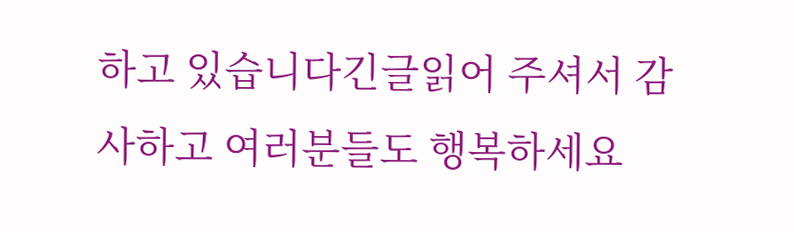하고 있습니다긴글읽어 주셔서 감사하고 여러분들도 행복하세요